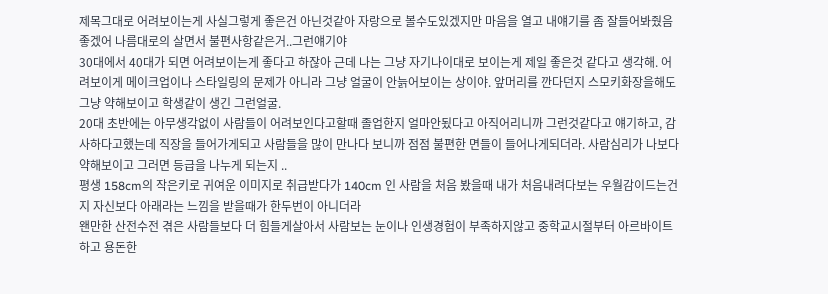제목그대로 어려보이는게 사실그렇게 좋은건 아닌것같아 자랑으로 볼수도있겠지만 마음을 열고 내얘기를 좀 잘들어봐줬음좋겠어 나름대로의 살면서 불편사항같은거..그런얘기야
30대에서 40대가 되면 어려보이는게 좋다고 하잖아 근데 나는 그냥 자기나이대로 보이는게 제일 좋은것 같다고 생각해. 어려보이게 메이크업이나 스타일링의 문제가 아니라 그냥 얼굴이 안늙어보이는 상이야. 앞머리를 깐다던지 스모키화장을해도 그냥 약해보이고 학생같이 생긴 그런얼굴.
20대 초반에는 아무생각없이 사람들이 어려보인다고할때 졸업한지 얼마안됬다고 아직어리니까 그런것같다고 얘기하고, 감사하다고했는데 직장을 들어가게되고 사람들을 많이 만나다 보니까 점점 불편한 면들이 들어나게되더라. 사람심리가 나보다 약해보이고 그러면 등급을 나누게 되는지 ..
평생 158cm의 작은키로 귀여운 이미지로 취급받다가 140cm 인 사람을 처음 봤을때 내가 처음내려다보는 우월감이드는건지 자신보다 아래라는 느낌을 받을때가 한두번이 아니더라
왠만한 산전수전 겪은 사람들보다 더 힘들게살아서 사람보는 눈이나 인생경험이 부족하지않고 중학교시절부터 아르바이트하고 용돈한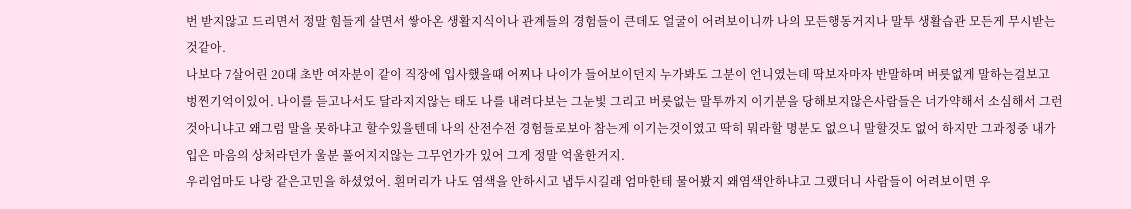번 받지않고 드리면서 정말 힘들게 살면서 쌓아온 생활지식이나 관계들의 경험들이 큰데도 얼굴이 어려보이니까 나의 모든행동거지나 말투 생활습관 모든게 무시받는것같아.
나보다 7살어린 20대 초반 여자분이 같이 직장에 입사했을때 어찌나 나이가 들어보이던지 누가봐도 그분이 언니였는데 딱보자마자 반말하며 버릇없게 말하는걸보고 벙찐기억이있어. 나이를 듣고나서도 달라지지않는 태도 나를 내려다보는 그눈빛 그리고 버릇없는 말투까지 이기분을 당해보지않은사람들은 너가약해서 소심해서 그런것아니냐고 왜그럼 말을 못하냐고 할수있을텐데 나의 산전수전 경험들로보아 참는게 이기는것이였고 딱히 뭐라할 명분도 없으니 말할것도 없어 하지만 그과정중 내가 입은 마음의 상처라던가 울분 풀어지지않는 그무언가가 있어 그게 정말 억울한거지.
우리엄마도 나랑 같은고민을 하셨었어. 흰머리가 나도 염색을 안하시고 냅두시길래 엄마한테 물어봤지 왜염색안하냐고 그랬더니 사람들이 어려보이면 우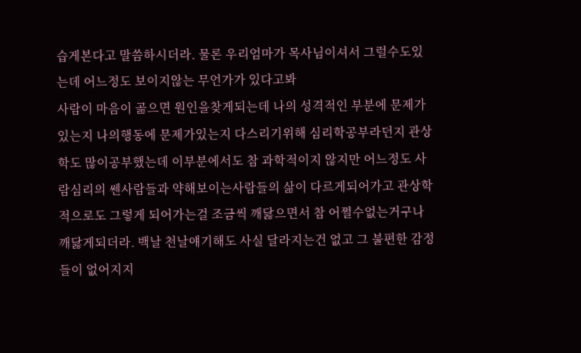습게본다고 말씀하시더라. 물론 우리엄마가 목사님이셔서 그럴수도있는데 어느정도 보이지않는 무언가가 있다고봐
사람이 마음이 곪으면 원인을찾게되는데 나의 성격적인 부분에 문제가있는지 나의행동에 문제가있는지 다스리기위해 심리학공부라던지 관상학도 많이공부했는데 이부분에서도 참 과학적이지 않지만 어느정도 사람심리의 쎈사람들과 약해보이는사람들의 삶이 다르게되어가고 관상학적으로도 그렇게 되어가는걸 조금씩 깨닳으면서 참 어쩔수없는거구나 깨닳게되더라. 백날 천날얘기해도 사실 달라지는건 없고 그 불편한 감정들이 없어지지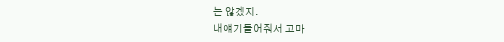는 않겠지.
내얘기들어줘서 고마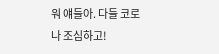워 얘들아. 다들 코로나 조심하고!